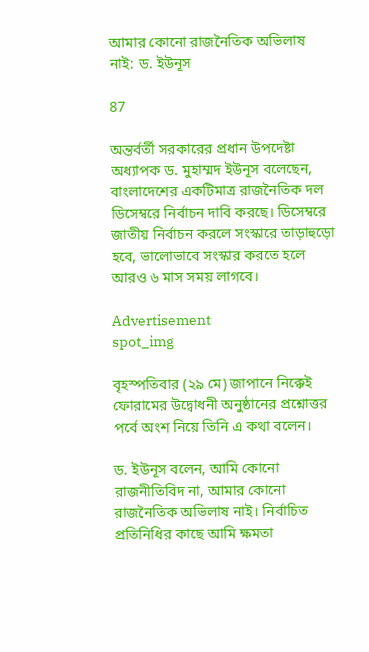আমার কোনো রাজনৈতিক অভিলাষ নাই: ড. ইউনূস

87

অন্তর্বর্তী সরকারের প্রধান উপদেষ্টা অধ্যাপক ড. মুহাম্মদ ইউনূস বলেছেন, বাংলাদেশের একটিমাত্র রাজনৈতিক দল ডিসেম্বরে নির্বাচন দাবি করছে। ডিসেম্বরে জাতীয় নির্বাচন করলে সংস্কারে তাড়াহুড়ো হবে, ভালোভাবে সংস্কার করতে হলে আরও ৬ মাস সময় লাগবে।

Advertisement
spot_img

বৃহস্পতিবার (২৯ মে) জাপানে নিক্কেই ফোরামের উদ্বোধনী অনুষ্ঠানের প্রশ্নোত্তর পর্বে অংশ নিয়ে তিনি এ কথা বলেন।

ড. ইউনূস বলেন, আমি কোনো রাজনীতিবিদ না, আমার কোনো রাজনৈতিক অভিলাষ নাই। নির্বাচিত প্রতিনিধির কাছে আমি ক্ষমতা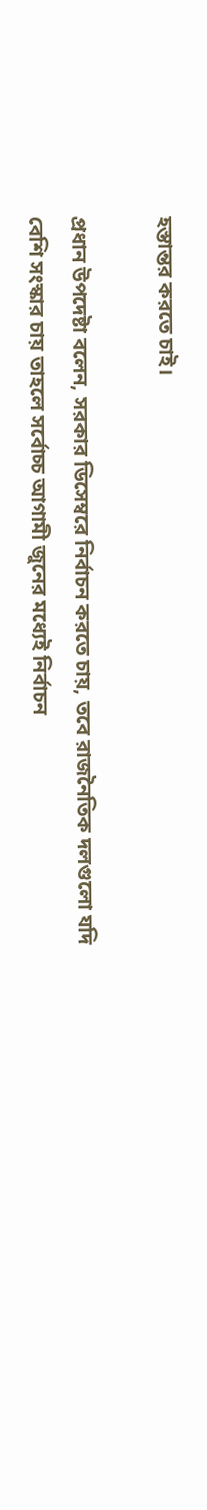হস্তান্তর করতে চাই।

প্রধান উপদেষ্টা বলেন, সরকার ডিসেম্বরে নির্বাচন করতে চায়, তবে রাজনৈতিক দলগুলো যদি বেশি সংস্কার চায় তাহলে সর্বোচ্চ আগামী জুনের মধ্যেই নির্বাচন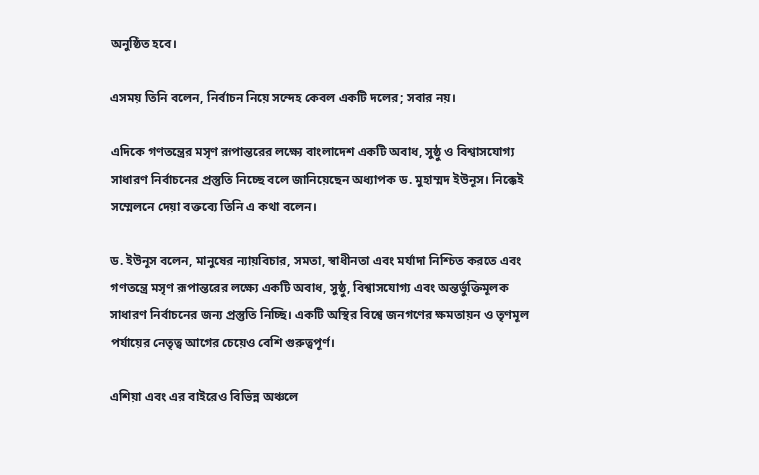অনুষ্ঠিত হবে।

এসময় তিনি বলেন, নির্বাচন নিয়ে সন্দেহ কেবল একটি দলের; সবার নয়।

এদিকে গণতন্ত্রের মসৃণ রূপান্তরের লক্ষ্যে বাংলাদেশ একটি অবাধ, সুষ্ঠু ও বিশ্বাসযোগ্য সাধারণ নির্বাচনের প্রস্তুতি নিচ্ছে বলে জানিয়েছেন অধ্যাপক ড. মুহাম্মদ ইউনূস। নিক্কেই সম্মেলনে দেয়া বক্তব্যে তিনি এ কথা বলেন।

ড. ইউনূস বলেন, মানুষের ন্যায়বিচার, সমতা, স্বাধীনতা এবং মর্যাদা নিশ্চিত করতে এবং গণতন্ত্রে মসৃণ রূপান্তরের লক্ষ্যে একটি অবাধ, সুষ্ঠু, বিশ্বাসযোগ্য এবং অন্তর্ভুক্তিমূলক সাধারণ নির্বাচনের জন্য প্রস্তুতি নিচ্ছি। একটি অস্থির বিশ্বে জনগণের ক্ষমতায়ন ও তৃণমূল পর্যায়ের নেতৃত্ব আগের চেয়েও বেশি গুরুত্বপূর্ণ।

এশিয়া এবং এর বাইরেও বিভিন্ন অঞ্চলে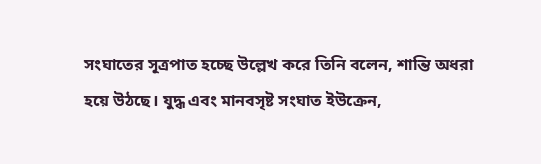সংঘাতের সূত্রপাত হচ্ছে উল্লেখ করে তিনি বলেন, শান্তি অধরা হয়ে উঠছে। যুদ্ধ এবং মানবসৃষ্ট সংঘাত ইউক্রেন,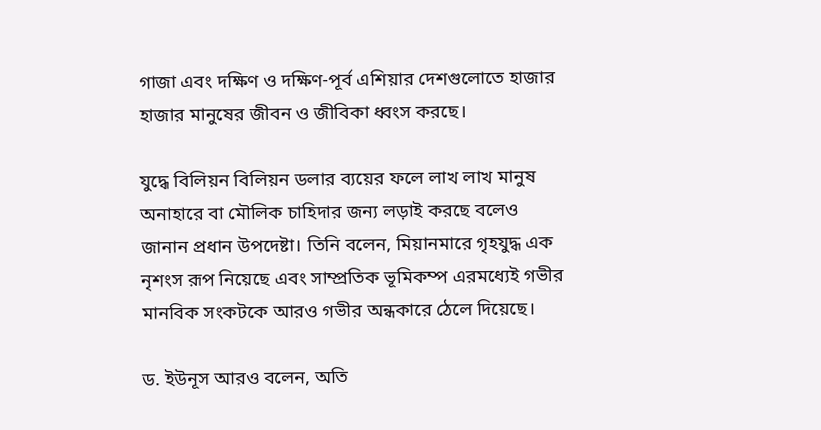গাজা এবং দক্ষিণ ও দক্ষিণ-পূর্ব এশিয়ার দেশগুলোতে হাজার হাজার মানুষের জীবন ও জীবিকা ধ্বংস করছে।

যুদ্ধে বিলিয়ন বিলিয়ন ডলার ব্যয়ের ফলে লাখ লাখ মানুষ অনাহারে বা মৌলিক চাহিদার জন্য লড়াই করছে বলেও জানান প্রধান উপদেষ্টা। তিনি বলেন, মিয়ানমারে গৃহযুদ্ধ এক নৃশংস রূপ নিয়েছে এবং সাম্প্রতিক ভূমিকম্প এরমধ্যেই গভীর মানবিক সংকটকে আরও গভীর অন্ধকারে ঠেলে দিয়েছে।

ড. ইউনূস আরও বলেন, অতি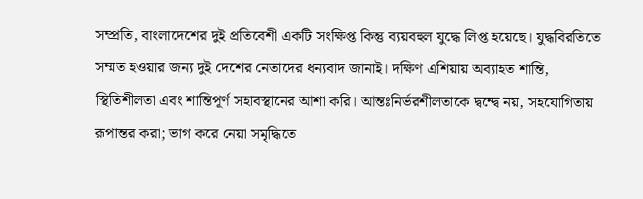সম্প্রতি, বাংলাদেশের দুই প্রতিবেশী একটি সংক্ষিপ্ত কিন্তু ব্যয়বহুল যুদ্ধে লিপ্ত হয়েছে। যুদ্ধবিরতিতে সম্মত হওয়ার জন্য দুই দেশের নেতাদের ধন্যবাদ জানাই। দক্ষিণ এশিয়ায় অব্যাহত শান্তি, স্থিতিশীলতা এবং শান্তিপূর্ণ সহাবস্থানের আশা করি। আন্তঃনির্ভরশীলতাকে দ্বন্দ্বে নয়, সহযোগিতায় রূপান্তর করা; ভাগ করে নেয়া সমৃদ্ধিতে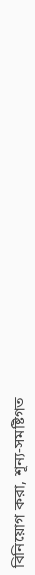বিনিয়োগ করা, শূন্য-সমষ্টিগত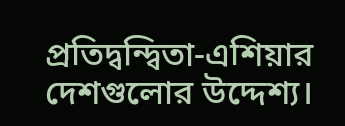প্রতিদ্বন্দ্বিতা-এশিয়ার দেশগুলোর উদ্দেশ্য।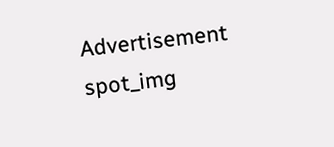Advertisement
spot_img